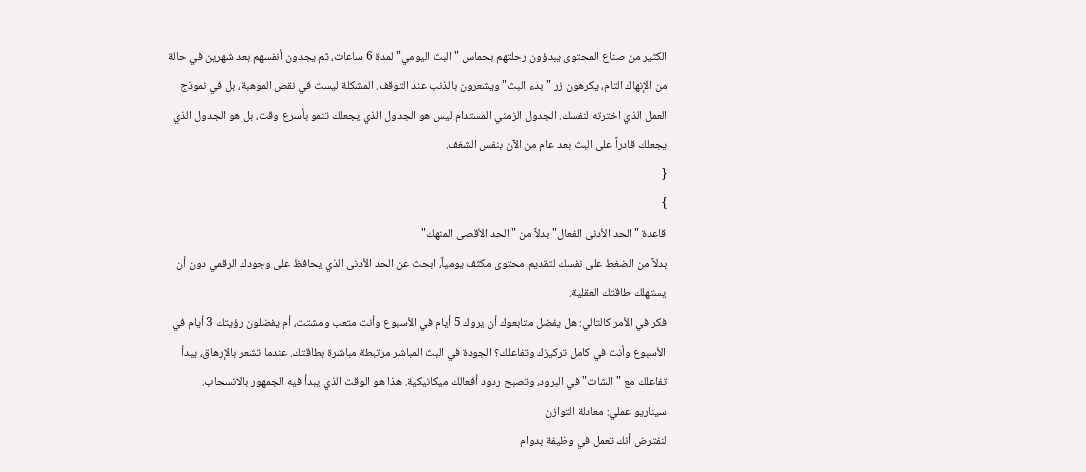الكثير من صناع المحتوى يبدؤون رحلتهم بحماس "البث اليومي" لمدة 6 ساعات، ثم يجدون أنفسهم بعد شهرين في حالة من الإنهاك التام، يكرهون زر "بدء البث" ويشعرون بالذنب عند التوقف. المشكلة ليست في نقص الموهبة، بل في نموذج العمل الذي اخترته لنفسك. الجدول الزمني المستدام ليس هو الجدول الذي يجعلك تنمو بأسرع وقت، بل هو الجدول الذي يجعلك قادراً على البث بعد عام من الآن بنفس الشغف.
{
}
قاعدة "الحد الأدنى الفعال" بدلاً من "الحد الأقصى المنهك"
بدلاً من الضغط على نفسك لتقديم محتوى مكثف يومياً، ابحث عن الحد الأدنى الذي يحافظ على وجودك الرقمي دون أن يستهلك طاقتك العقلية.
فكر في الأمر كالتالي: هل يفضل متابعوك أن يروك 5 أيام في الأسبوع وأنت متعب ومشتت، أم يفضلون رؤيتك 3 أيام في الأسبوع وأنت في كامل تركيزك وتفاعلك؟ الجودة في البث المباشر مرتبطة مباشرة بطاقتك. عندما تشعر بالإرهاق، يبدأ تفاعلك مع "الشات" في البرود، وتصبح ردود أفعالك ميكانيكية. هذا هو الوقت الذي يبدأ فيه الجمهور بالانسحاب.
سيناريو عملي: معادلة التوازن
لنفترض أنك تعمل في وظيفة بدوام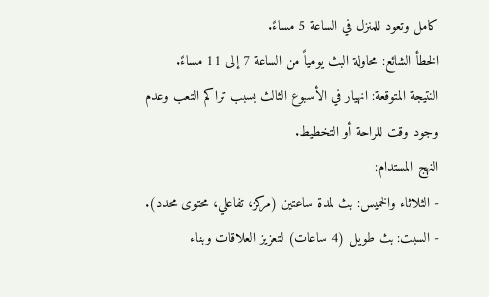كامل وتعود للمنزل في الساعة 5 مساءً.
الخطأ الشائع: محاولة البث يومياً من الساعة 7 إلى 11 مساءً.
النتيجة المتوقعة: انهيار في الأسبوع الثالث بسبب تراكم التعب وعدم وجود وقت للراحة أو التخطيط.
النهج المستدام:
- الثلاثاء والخميس: بث لمدة ساعتين (مركز، تفاعلي، محتوى محدد).
- السبت: بث طويل (4 ساعات) لتعزيز العلاقات وبناء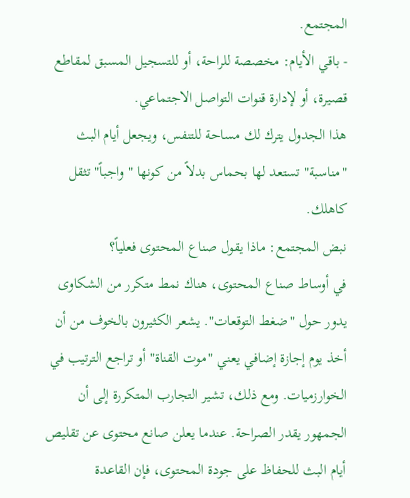المجتمع.
- باقي الأيام: مخصصة للراحة، أو للتسجيل المسبق لمقاطع قصيرة، أو لإدارة قنوات التواصل الاجتماعي.
هذا الجدول يترك لك مساحة للتنفس، ويجعل أيام البث "مناسبة" تستعد لها بحماس بدلاً من كونها "واجباً" تثقل كاهلك.
نبض المجتمع: ماذا يقول صناع المحتوى فعلياً؟
في أوساط صناع المحتوى، هناك نمط متكرر من الشكاوى يدور حول "ضغط التوقعات". يشعر الكثيرون بالخوف من أن أخذ يوم إجازة إضافي يعني "موت القناة" أو تراجع الترتيب في الخوارزميات. ومع ذلك، تشير التجارب المتكررة إلى أن الجمهور يقدر الصراحة. عندما يعلن صانع محتوى عن تقليص أيام البث للحفاظ على جودة المحتوى، فإن القاعدة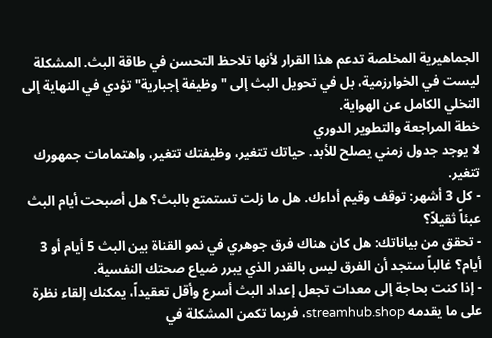الجماهيرية المخلصة تدعم هذا القرار لأنها تلاحظ التحسن في طاقة البث. المشكلة ليست في الخوارزمية، بل في تحويل البث إلى "وظيفة إجبارية" تؤدي في النهاية إلى التخلي الكامل عن الهواية.
خطة المراجعة والتطوير الدوري
لا يوجد جدول زمني يصلح للأبد. حياتك تتغير، وظيفتك تتغير، واهتمامات جمهورك تتغير.
- كل 3 أشهر: توقف وقيم أداءك. هل ما زلت تستمتع بالبث؟ هل أصبحت أيام البث عبئاً ثقيلاً؟
- تحقق من بياناتك: هل كان هناك فرق جوهري في نمو القناة بين البث 5 أيام أو 3 أيام؟ غالباً ستجد أن الفرق ليس بالقدر الذي يبرر ضياع صحتك النفسية.
- إذا كنت بحاجة إلى معدات تجعل إعداد البث أسرع وأقل تعقيداً، يمكنك إلقاء نظرة على ما يقدمه streamhub.shop، فربما تكمن المشكلة في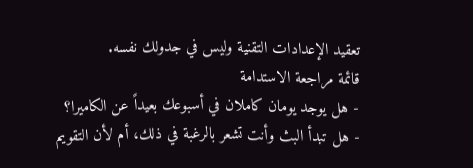تعقيد الإعدادات التقنية وليس في جدولك نفسه.
قائمة مراجعة الاستدامة
- هل يوجد يومان كاملان في أسبوعك بعيداً عن الكاميرا؟
- هل تبدأ البث وأنت تشعر بالرغبة في ذلك، أم لأن التقويم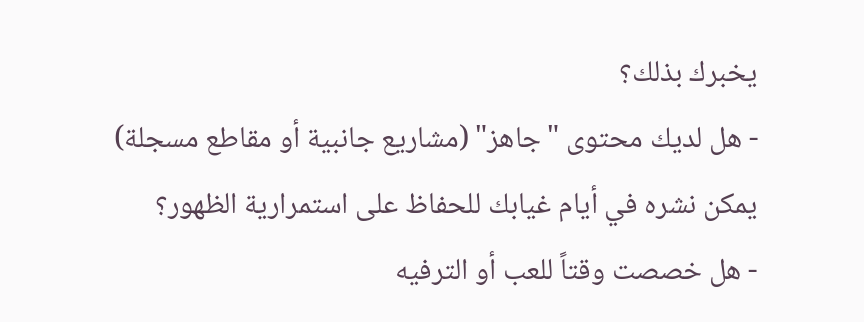يخبرك بذلك؟
- هل لديك محتوى "جاهز" (مشاريع جانبية أو مقاطع مسجلة) يمكن نشره في أيام غيابك للحفاظ على استمرارية الظهور؟
- هل خصصت وقتاً للعب أو الترفيه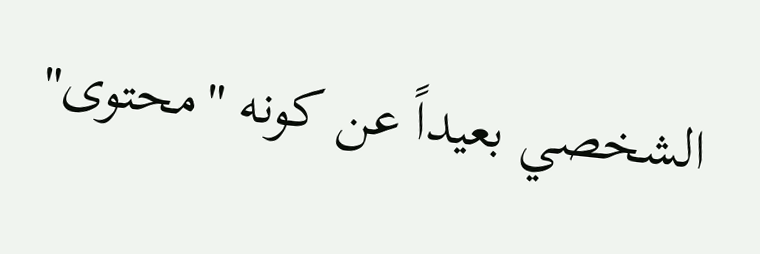الشخصي بعيداً عن كونه "محتوى"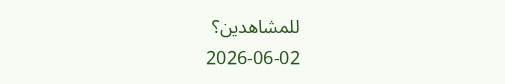للمشاهدين؟
2026-06-02